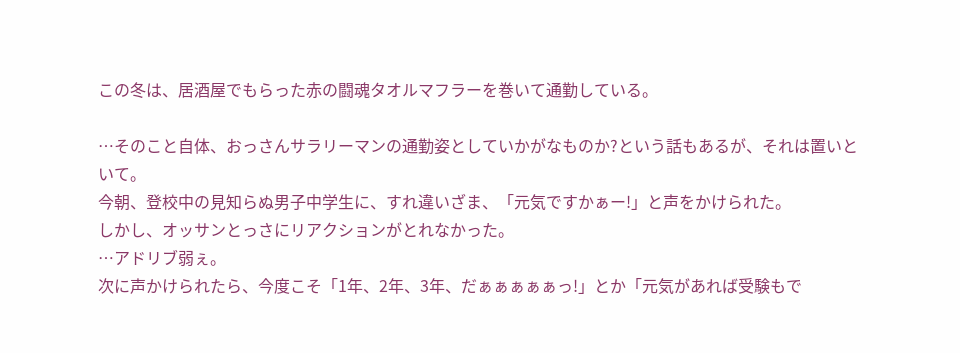この冬は、居酒屋でもらった赤の闘魂タオルマフラーを巻いて通勤している。

…そのこと自体、おっさんサラリーマンの通勤姿としていかがなものか?という話もあるが、それは置いといて。
今朝、登校中の見知らぬ男子中学生に、すれ違いざま、「元気ですかぁー!」と声をかけられた。
しかし、オッサンとっさにリアクションがとれなかった。
…アドリブ弱ぇ。
次に声かけられたら、今度こそ「1年、2年、3年、だぁぁぁぁぁっ!」とか「元気があれば受験もで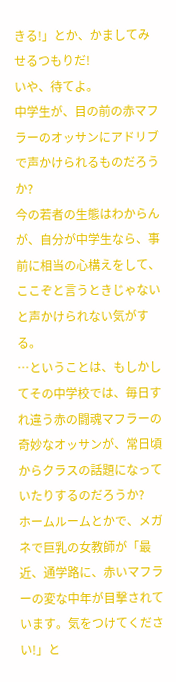きる!」とか、かましてみせるつもりだ!
いや、待てよ。
中学生が、目の前の赤マフラーのオッサンにアドリブで声かけられるものだろうか?
今の若者の生態はわからんが、自分が中学生なら、事前に相当の心構えをして、ここぞと言うときじゃないと声かけられない気がする。
…ということは、もしかしてその中学校では、毎日すれ違う赤の闘魂マフラーの奇妙なオッサンが、常日頃からクラスの話題になっていたりするのだろうか?
ホームルームとかで、メガネで巨乳の女教師が「最近、通学路に、赤いマフラーの変な中年が目撃されています。気をつけてください!」と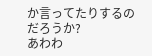か言ってたりするのだろうか?
あわわ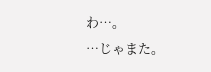わ…。
…じゃまた。